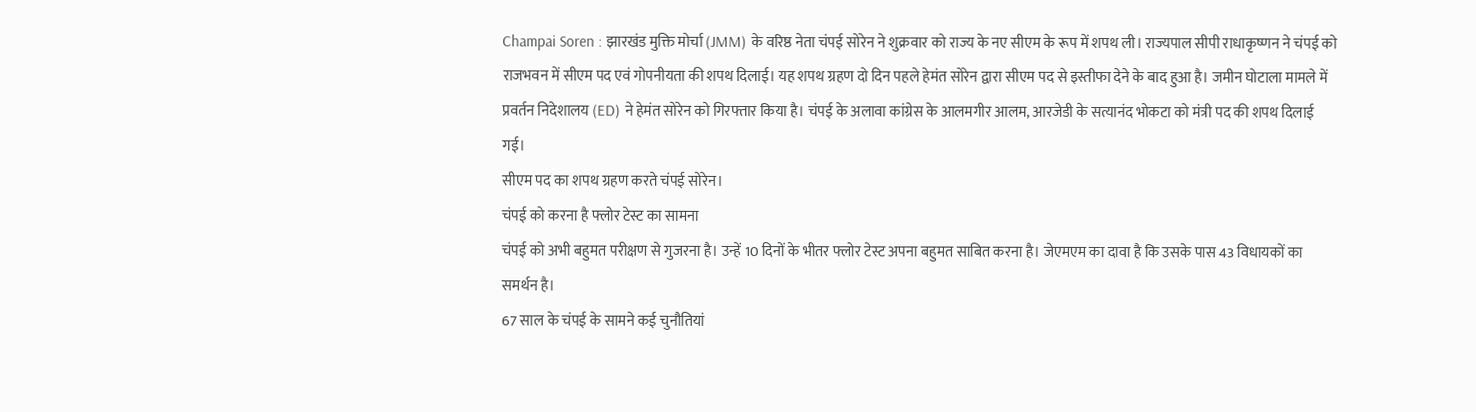Champai Soren : झारखंड मुक्ति मोर्चा (JMM) के वरिष्ठ नेता चंपई सोरेन ने शुक्रवार को राज्य के नए सीएम के रूप में शपथ ली। राज्यपाल सीपी राधाकृष्णन ने चंपई को राजभवन में सीएम पद एवं गोपनीयता की शपथ दिलाई। यह शपथ ग्रहण दो दिन पहले हेमंत सोरेन द्वारा सीएम पद से इस्तीफा देने के बाद हुआ है। जमीन घोटाला मामले में प्रवर्तन निदेशालय (ED) ने हेमंत सोरेन को गिरफ्तार किया है। चंपई के अलावा कांग्रेस के आलमगीर आलम, आरजेडी के सत्यानंद भोकटा को मंत्री पद की शपथ दिलाई गई।
सीएम पद का शपथ ग्रहण करते चंपई सोरेन।
चंपई को करना है फ्लोर टेस्ट का सामना
चंपई को अभी बहुमत परीक्षण से गुजरना है। उन्हें 10 दिनों के भीतर फ्लोर टेस्ट अपना बहुमत साबित करना है। जेएमएम का दावा है कि उसके पास 43 विधायकों का समर्थन है।
67 साल के चंपई के सामने कई चुनौतियां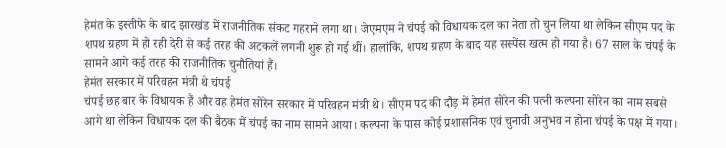हेमंत के इस्तीफे के बाद झारखंड में राजनीतिक संकट गहराने लगा था। जेएमएम ने चंपई को विधायक दल का नेता तो चुन लिया था लेकिन सीएम पद के शपथ ग्रहण में हो रही देरी से कई तरह की अटकलें लगनी शुरू हो गई थीं। हालांकि, शपथ ग्रहण के बाद यह सस्पेंस खत्म हो गया है। 67 साल के चंपई के सामने आगे कई तरह की राजनीतिक चुनौतियां हैं।
हेमंत सरकार में परिवहन मंत्री थे चंपई
चंपई छह बार के विधायक हैं और वह हेमंत सोरेन सरकार में परिवहन मंत्री थे। सीएम पद की दौड़ में हेमंत सोरेन की पत्नी कल्पना सोरेन का नाम सबसे आगे था लेकिन विधायक दल की बैठक में चंपई का नाम सामने आया। कल्पना के पास कोई प्रशासनिक एवं चुनावी अनुभव न होना चंपई के पक्ष में गया।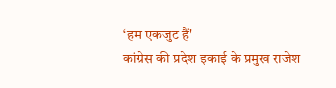‘हम एकजुट हैं'
कांग्रेस की प्रदेश इकाई के प्रमुख राजेश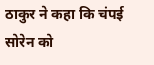ठाकुर ने कहा कि चंपई सोरेन को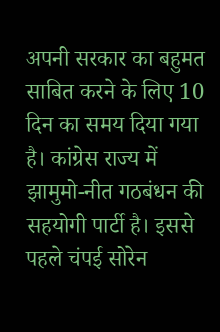अपनी सरकार का बहुमत साबित करने के लिए 10 दिन का समय दिया गया है। कांग्रेस राज्य में झामुमो-नीत गठबंधन की सहयोगी पार्टी है। इससे पहले चंपई सोरेन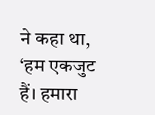ने कहा था, ‘हम एकजुट हैं। हमारा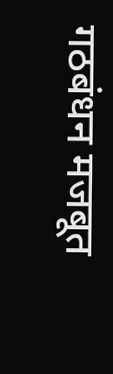गठबंधन मजबूत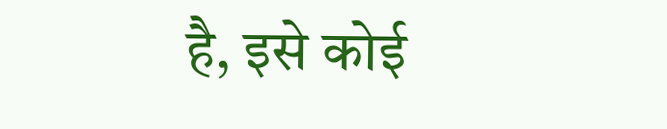है, इसे कोई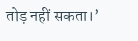तोड़ नहीं सकता।’